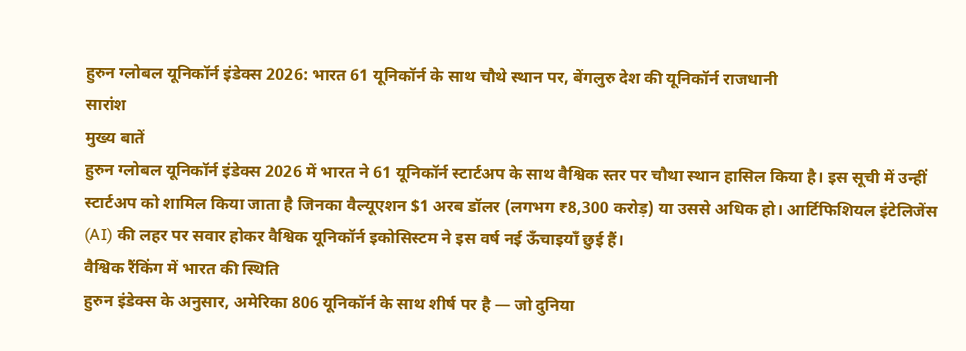हुरुन ग्लोबल यूनिकॉर्न इंडेक्स 2026: भारत 61 यूनिकॉर्न के साथ चौथे स्थान पर, बेंगलुरु देश की यूनिकॉर्न राजधानी
सारांश
मुख्य बातें
हुरुन ग्लोबल यूनिकॉर्न इंडेक्स 2026 में भारत ने 61 यूनिकॉर्न स्टार्टअप के साथ वैश्विक स्तर पर चौथा स्थान हासिल किया है। इस सूची में उन्हीं स्टार्टअप को शामिल किया जाता है जिनका वैल्यूएशन $1 अरब डॉलर (लगभग ₹8,300 करोड़) या उससे अधिक हो। आर्टिफिशियल इंटेलिजेंस (AI) की लहर पर सवार होकर वैश्विक यूनिकॉर्न इकोसिस्टम ने इस वर्ष नई ऊँचाइयाँ छुई हैं।
वैश्विक रैंकिंग में भारत की स्थिति
हुरुन इंडेक्स के अनुसार, अमेरिका 806 यूनिकॉर्न के साथ शीर्ष पर है — जो दुनिया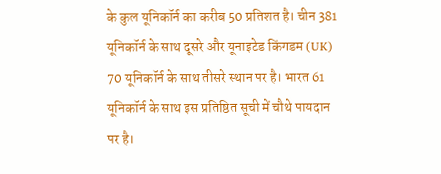के कुल यूनिकॉर्न का करीब 50 प्रतिशत है। चीन 381 यूनिकॉर्न के साथ दूसरे और यूनाइटेड किंगडम (UK) 70 यूनिकॉर्न के साथ तीसरे स्थान पर है। भारत 61 यूनिकॉर्न के साथ इस प्रतिष्ठित सूची में चौथे पायदान पर है।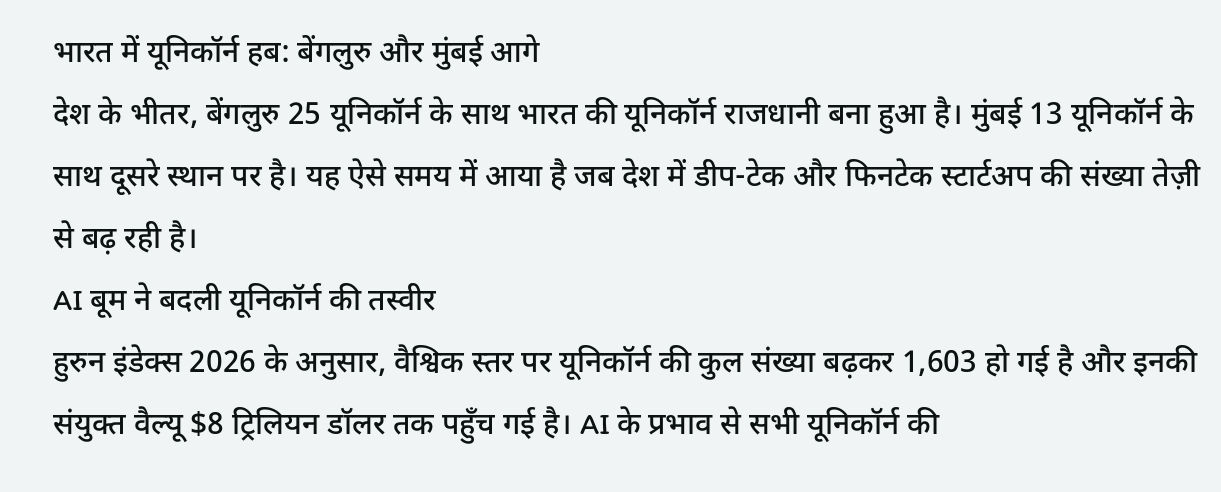भारत में यूनिकॉर्न हब: बेंगलुरु और मुंबई आगे
देश के भीतर, बेंगलुरु 25 यूनिकॉर्न के साथ भारत की यूनिकॉर्न राजधानी बना हुआ है। मुंबई 13 यूनिकॉर्न के साथ दूसरे स्थान पर है। यह ऐसे समय में आया है जब देश में डीप-टेक और फिनटेक स्टार्टअप की संख्या तेज़ी से बढ़ रही है।
AI बूम ने बदली यूनिकॉर्न की तस्वीर
हुरुन इंडेक्स 2026 के अनुसार, वैश्विक स्तर पर यूनिकॉर्न की कुल संख्या बढ़कर 1,603 हो गई है और इनकी संयुक्त वैल्यू $8 ट्रिलियन डॉलर तक पहुँच गई है। AI के प्रभाव से सभी यूनिकॉर्न की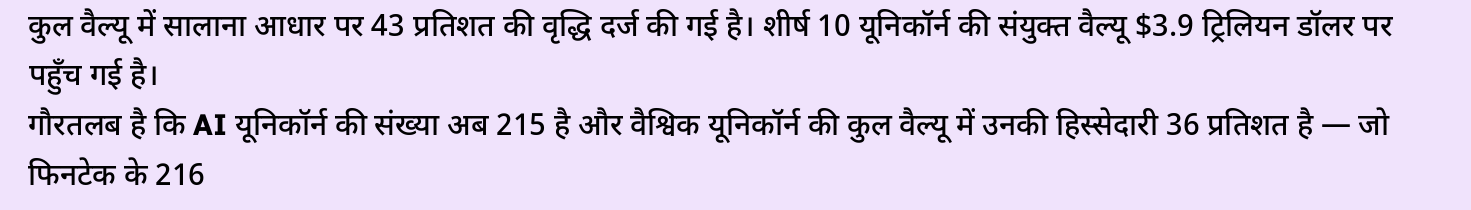कुल वैल्यू में सालाना आधार पर 43 प्रतिशत की वृद्धि दर्ज की गई है। शीर्ष 10 यूनिकॉर्न की संयुक्त वैल्यू $3.9 ट्रिलियन डॉलर पर पहुँच गई है।
गौरतलब है कि AI यूनिकॉर्न की संख्या अब 215 है और वैश्विक यूनिकॉर्न की कुल वैल्यू में उनकी हिस्सेदारी 36 प्रतिशत है — जो फिनटेक के 216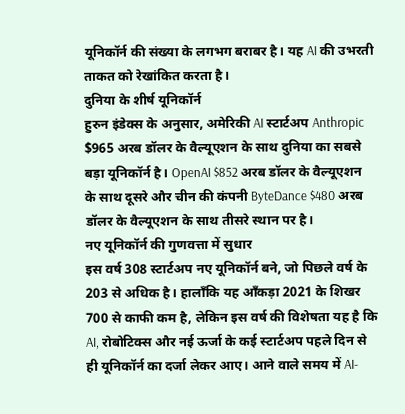यूनिकॉर्न की संख्या के लगभग बराबर है। यह AI की उभरती ताकत को रेखांकित करता है।
दुनिया के शीर्ष यूनिकॉर्न
हुरुन इंडेक्स के अनुसार, अमेरिकी AI स्टार्टअप Anthropic $965 अरब डॉलर के वैल्यूएशन के साथ दुनिया का सबसे बड़ा यूनिकॉर्न है। OpenAI $852 अरब डॉलर के वैल्यूएशन के साथ दूसरे और चीन की कंपनी ByteDance $480 अरब डॉलर के वैल्यूएशन के साथ तीसरे स्थान पर है।
नए यूनिकॉर्न की गुणवत्ता में सुधार
इस वर्ष 308 स्टार्टअप नए यूनिकॉर्न बने, जो पिछले वर्ष के 203 से अधिक है। हालाँकि यह आँकड़ा 2021 के शिखर 700 से काफी कम है, लेकिन इस वर्ष की विशेषता यह है कि AI, रोबोटिक्स और नई ऊर्जा के कई स्टार्टअप पहले दिन से ही यूनिकॉर्न का दर्जा लेकर आए। आने वाले समय में AI-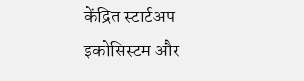केंद्रित स्टार्टअप इकोसिस्टम और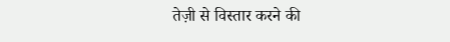तेज़ी से विस्तार करने की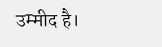उम्मीद है।